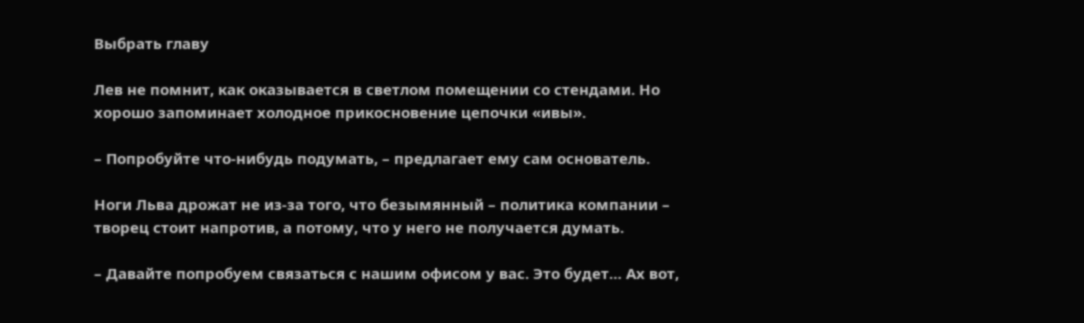Выбрать главу

Лев не помнит, как оказывается в светлом помещении со стендами. Но хорошо запоминает холодное прикосновение цепочки «ивы».

– Попробуйте что-нибудь подумать, – предлагает ему сам основатель.

Ноги Льва дрожат не из-за того, что безымянный – политика компании – творец стоит напротив, а потому, что у него не получается думать.

– Давайте попробуем связаться с нашим офисом у вас. Это будет… Ах вот,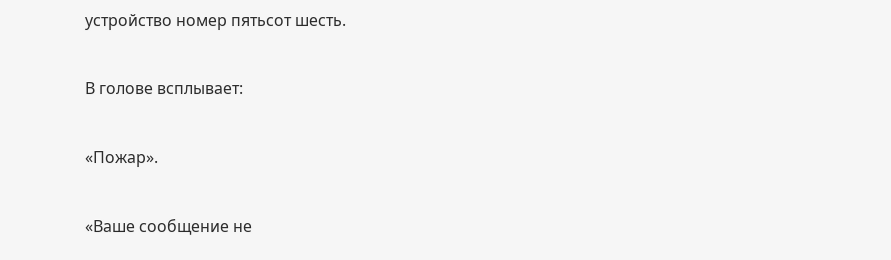устройство номер пятьсот шесть.

В голове всплывает:

«Пожар».

«Ваше сообщение не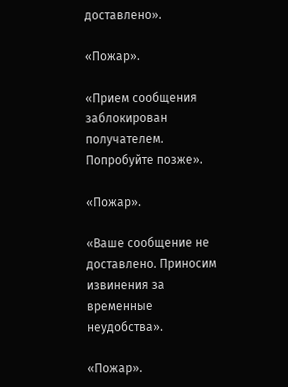доставлено».

«Пожар».

«Прием сообщения заблокирован получателем. Попробуйте позже».

«Пожар».

«Ваше сообщение не доставлено. Приносим извинения за временные неудобства».

«Пожар».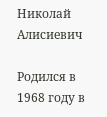Николай Алисиевич

Родился в 1968 году в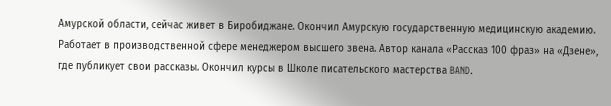Амурской области, сейчас живет в Биробиджане. Окончил Амурскую государственную медицинскую академию. Работает в производственной сфере менеджером высшего звена. Автор канала «Рассказ 100 фраз» на «Дзене», где публикует свои рассказы. Окончил курсы в Школе писательского мастерства BAND.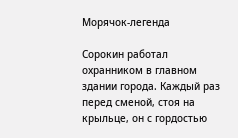Морячок-легенда

Сорокин работал охранником в главном здании города. Каждый раз перед сменой, стоя на крыльце, он с гордостью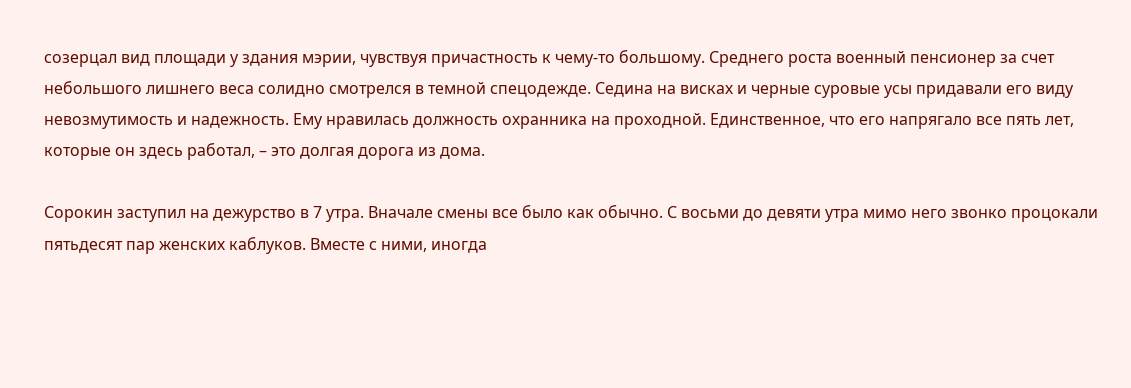созерцал вид площади у здания мэрии, чувствуя причастность к чему-то большому. Среднего роста военный пенсионер за счет небольшого лишнего веса солидно смотрелся в темной спецодежде. Седина на висках и черные суровые усы придавали его виду невозмутимость и надежность. Ему нравилась должность охранника на проходной. Единственное, что его напрягало все пять лет, которые он здесь работал, – это долгая дорога из дома.

Сорокин заступил на дежурство в 7 утра. Вначале смены все было как обычно. С восьми до девяти утра мимо него звонко процокали пятьдесят пар женских каблуков. Вместе с ними, иногда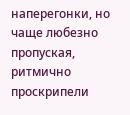наперегонки, но чаще любезно пропуская, ритмично проскрипели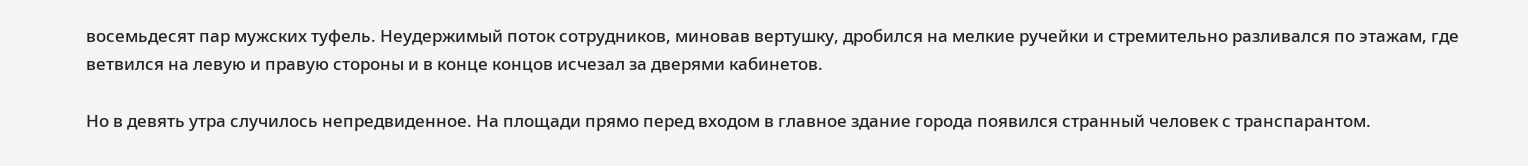восемьдесят пар мужских туфель. Неудержимый поток сотрудников, миновав вертушку, дробился на мелкие ручейки и стремительно разливался по этажам, где ветвился на левую и правую стороны и в конце концов исчезал за дверями кабинетов.

Но в девять утра случилось непредвиденное. На площади прямо перед входом в главное здание города появился странный человек с транспарантом.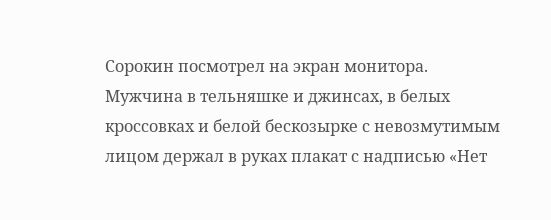Сорокин посмотрел на экран монитора. Мужчина в тельняшке и джинсах, в белых кроссовках и белой бескозырке с невозмутимым лицом держал в руках плакат с надписью «Нет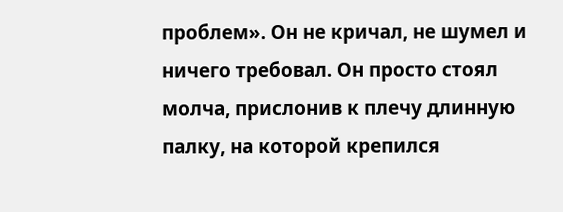проблем». Он не кричал, не шумел и ничего требовал. Он просто стоял молча, прислонив к плечу длинную палку, на которой крепился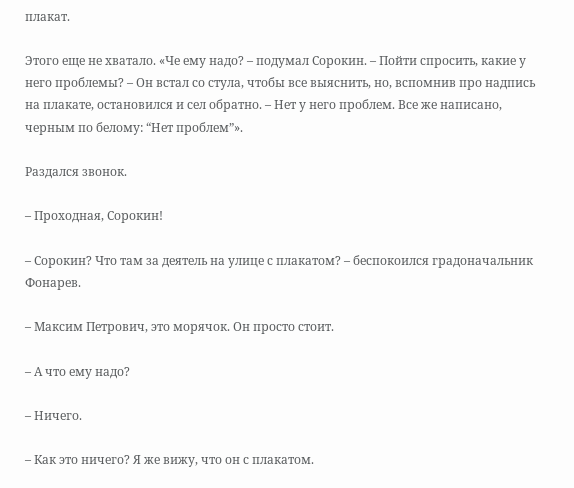плакат.

Этого еще не хватало. «Че ему надо? – подумал Сорокин. – Пойти спросить, какие у него проблемы? – Он встал со стула, чтобы все выяснить, но, вспомнив про надпись на плакате, остановился и сел обратно. – Нет у него проблем. Все же написано, черным по белому: “Нет проблем”».

Раздался звонок.

– Проходная, Сорокин!

– Сорокин? Что там за деятель на улице с плакатом? – беспокоился градоначальник Фонарев.

– Максим Петрович, это морячок. Он просто стоит.

– А что ему надо?

– Ничего.

– Как это ничего? Я же вижу, что он с плакатом.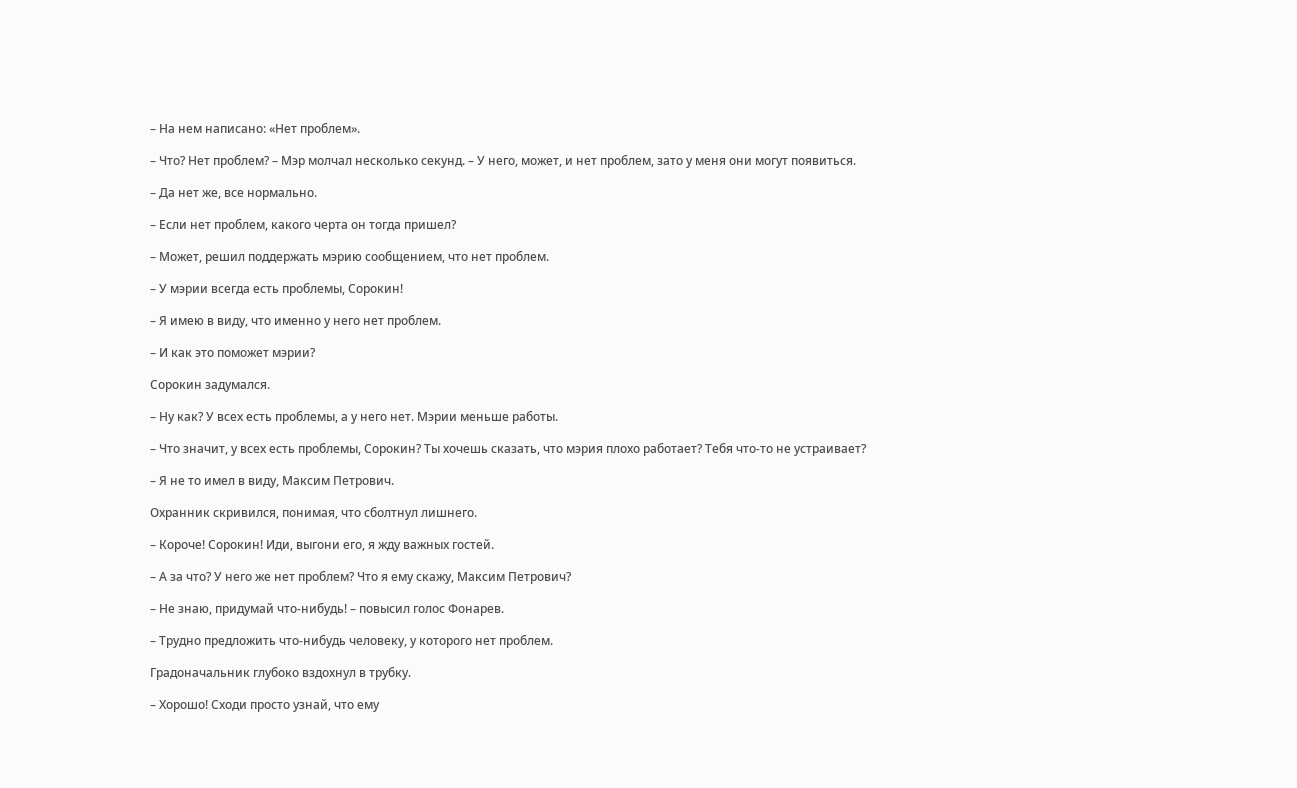– На нем написано: «Нет проблем».

– Что? Нет проблем? – Мэр молчал несколько секунд. – У него, может, и нет проблем, зато у меня они могут появиться.

– Да нет же, все нормально.

– Если нет проблем, какого черта он тогда пришел?

– Может, решил поддержать мэрию сообщением, что нет проблем.

– У мэрии всегда есть проблемы, Сорокин!

– Я имею в виду, что именно у него нет проблем.

– И как это поможет мэрии?

Сорокин задумался.

– Ну как? У всех есть проблемы, а у него нет. Мэрии меньше работы.

– Что значит, у всех есть проблемы, Сорокин? Ты хочешь сказать, что мэрия плохо работает? Тебя что-то не устраивает?

– Я не то имел в виду, Максим Петрович.

Охранник скривился, понимая, что сболтнул лишнего.

– Короче! Сорокин! Иди, выгони его, я жду важных гостей.

– А за что? У него же нет проблем? Что я ему скажу, Максим Петрович?

– Не знаю, придумай что-нибудь! – повысил голос Фонарев.

– Трудно предложить что-нибудь человеку, у которого нет проблем.

Градоначальник глубоко вздохнул в трубку.

– Хорошо! Сходи просто узнай, что ему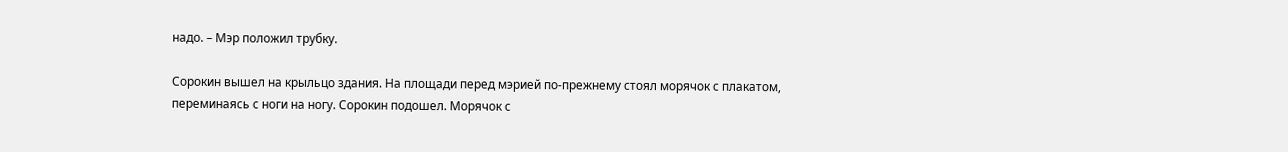надо. – Мэр положил трубку.

Сорокин вышел на крыльцо здания. На площади перед мэрией по-прежнему стоял морячок с плакатом, переминаясь с ноги на ногу. Сорокин подошел. Морячок с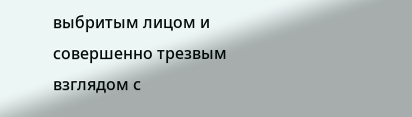выбритым лицом и совершенно трезвым взглядом с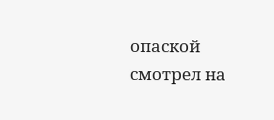опаской смотрел на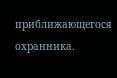приближающегося охранника.